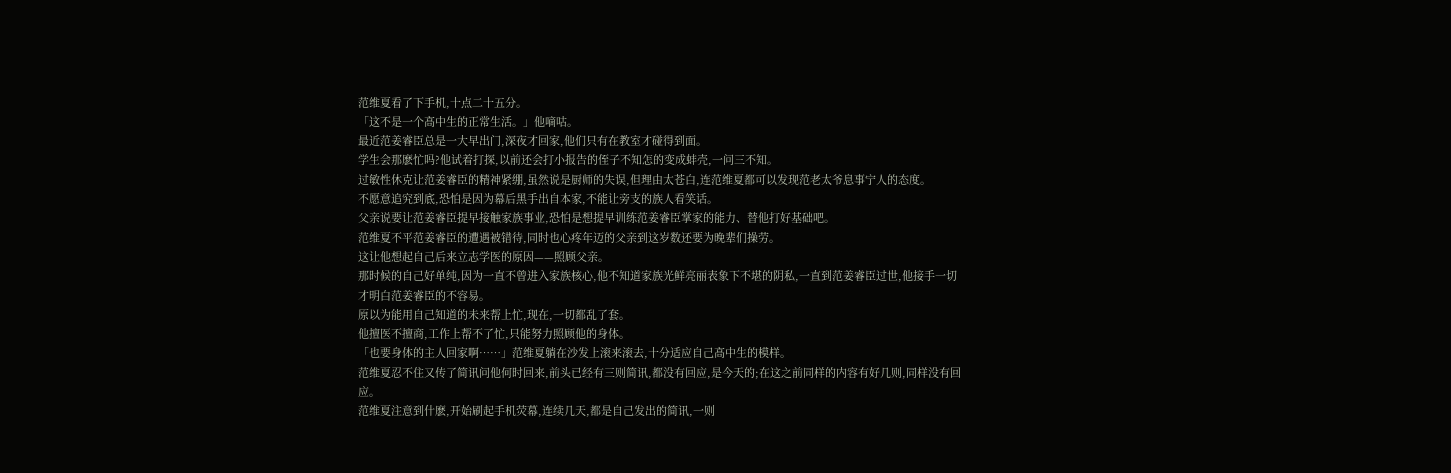范维夏看了下手机,十点二十五分。
「这不是一个高中生的正常生活。」他嘀咕。
最近范姜睿臣总是一大早出门,深夜才回家,他们只有在教室才碰得到面。
学生会那麽忙吗?他试着打探,以前还会打小报告的侄子不知怎的变成蚌壳,一问三不知。
过敏性休克让范姜睿臣的精神紧绷,虽然说是厨师的失误,但理由太苍白,连范维夏都可以发现范老太爷息事宁人的态度。
不愿意追究到底,恐怕是因为幕后黑手出自本家,不能让旁支的族人看笑话。
父亲说要让范姜睿臣提早接触家族事业,恐怕是想提早训练范姜睿臣掌家的能力、替他打好基础吧。
范维夏不平范姜睿臣的遭遇被错待,同时也心疼年迈的父亲到这岁数还要为晚辈们操劳。
这让他想起自己后来立志学医的原因——照顾父亲。
那时候的自己好单纯,因为一直不曾进入家族核心,他不知道家族光鲜亮丽表象下不堪的阴私,一直到范姜睿臣过世,他接手一切才明白范姜睿臣的不容易。
原以为能用自己知道的未来帮上忙,现在,一切都乱了套。
他擅医不擅商,工作上帮不了忙,只能努力照顾他的身体。
「也要身体的主人回家啊……」范维夏躺在沙发上滚来滚去,十分适应自己高中生的模样。
范维夏忍不住又传了简讯问他何时回来,前头已经有三则简讯,都没有回应,是今天的;在这之前同样的内容有好几则,同样没有回应。
范维夏注意到什麽,开始刷起手机荧幕,连续几天,都是自己发出的简讯,一则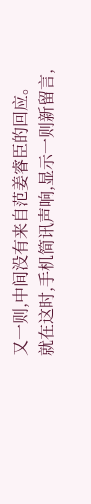又一则,中间没有来自范姜睿臣的回应。
就在这时,手机简讯声响,显示一则新留言,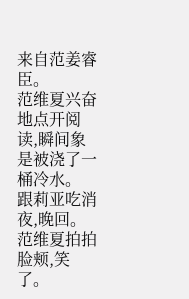来自范姜睿臣。
范维夏兴奋地点开阅读,瞬间象是被浇了一桶冷水。
跟莉亚吃消夜,晚回。
范维夏拍拍脸颊,笑了。